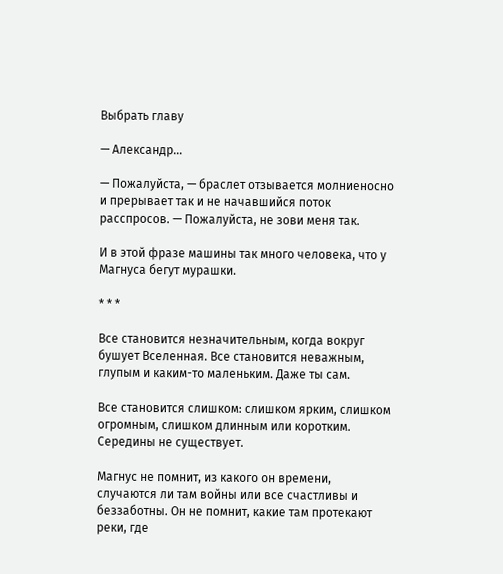Выбрать главу

— Александр…

— Пожалуйста, — браслет отзывается молниеносно и прерывает так и не начавшийся поток расспросов. — Пожалуйста, не зови меня так.

И в этой фразе машины так много человека, что у Магнуса бегут мурашки.

* * *

Все становится незначительным, когда вокруг бушует Вселенная. Все становится неважным, глупым и каким-то маленьким. Даже ты сам.

Все становится слишком: слишком ярким, слишком огромным, слишком длинным или коротким. Середины не существует.

Магнус не помнит, из какого он времени, случаются ли там войны или все счастливы и беззаботны. Он не помнит, какие там протекают реки, где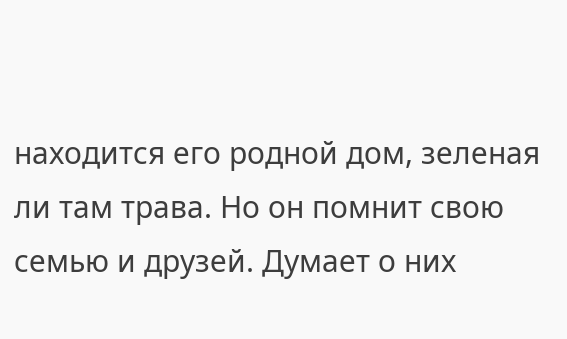находится его родной дом, зеленая ли там трава. Но он помнит свою семью и друзей. Думает о них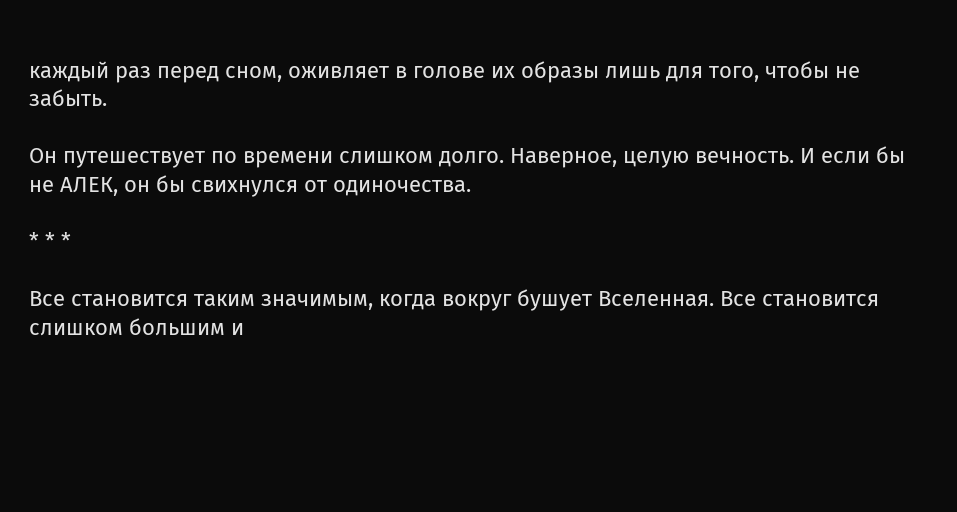каждый раз перед сном, оживляет в голове их образы лишь для того, чтобы не забыть.

Он путешествует по времени слишком долго. Наверное, целую вечность. И если бы не АЛЕК, он бы свихнулся от одиночества.

* * *

Все становится таким значимым, когда вокруг бушует Вселенная. Все становится слишком большим и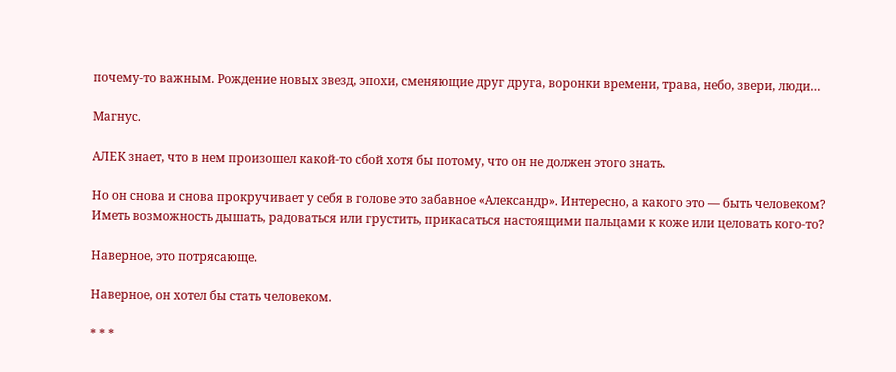почему-то важным. Рождение новых звезд, эпохи, сменяющие друг друга, воронки времени, трава, небо, звери, люди…

Магнус.

АЛЕК знает, что в нем произошел какой-то сбой хотя бы потому, что он не должен этого знать.

Но он снова и снова прокручивает у себя в голове это забавное «Александр». Интересно, а какого это — быть человеком? Иметь возможность дышать, радоваться или грустить, прикасаться настоящими пальцами к коже или целовать кого-то?

Наверное, это потрясающе.

Наверное, он хотел бы стать человеком.

* * *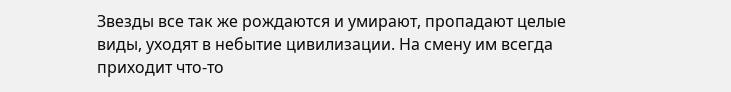Звезды все так же рождаются и умирают, пропадают целые виды, уходят в небытие цивилизации. На смену им всегда приходит что-то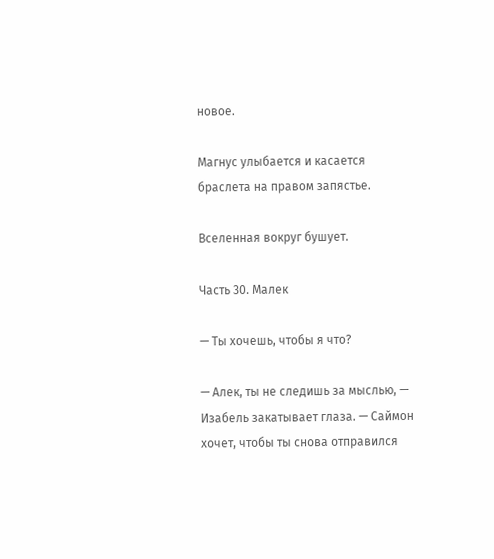новое.

Магнус улыбается и касается браслета на правом запястье.

Вселенная вокруг бушует.

Часть 30. Малек

— Ты хочешь, чтобы я что?

— Алек, ты не следишь за мыслью, — Изабель закатывает глаза. — Саймон хочет, чтобы ты снова отправился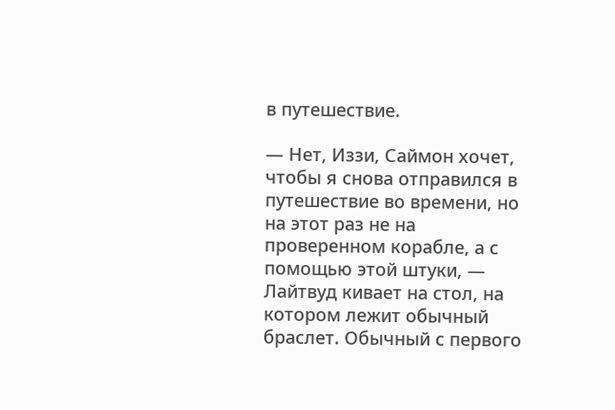в путешествие.

— Нет, Иззи, Саймон хочет, чтобы я снова отправился в путешествие во времени, но на этот раз не на проверенном корабле, а с помощью этой штуки, — Лайтвуд кивает на стол, на котором лежит обычный браслет. Обычный с первого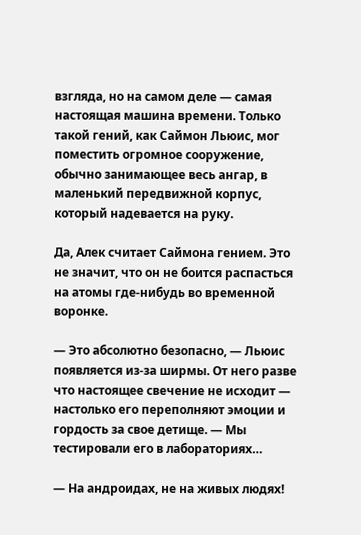взгляда, но на самом деле — самая настоящая машина времени. Только такой гений, как Саймон Льюис, мог поместить огромное сооружение, обычно занимающее весь ангар, в маленький передвижной корпус, который надевается на руку.

Да, Алек считает Саймона гением. Это не значит, что он не боится распасться на атомы где-нибудь во временной воронке.

— Это абсолютно безопасно, — Льюис появляется из-за ширмы. От него разве что настоящее свечение не исходит — настолько его переполняют эмоции и гордость за свое детище. — Мы тестировали его в лабораториях…

— На андроидах, не на живых людях!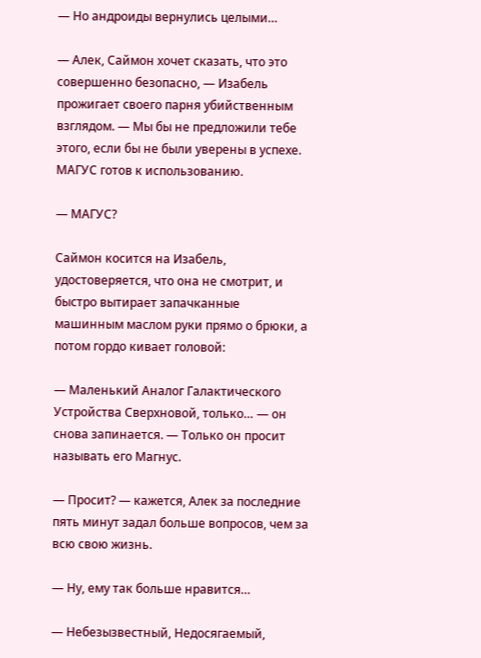— Но андроиды вернулись целыми…

— Алек, Саймон хочет сказать, что это совершенно безопасно, — Изабель прожигает своего парня убийственным взглядом. — Мы бы не предложили тебе этого, если бы не были уверены в успехе. МАГУС готов к использованию.

— МАГУС?

Саймон косится на Изабель, удостоверяется, что она не смотрит, и быстро вытирает запачканные машинным маслом руки прямо о брюки, а потом гордо кивает головой:

— Маленький Аналог Галактического Устройства Сверхновой, только… — он снова запинается. — Только он просит называть его Магнус.

— Просит? — кажется, Алек за последние пять минут задал больше вопросов, чем за всю свою жизнь.

— Ну, ему так больше нравится…

— Небезызвестный, Недосягаемый,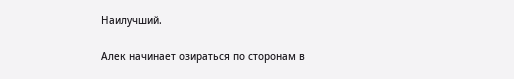Наилучший.

Алек начинает озираться по сторонам в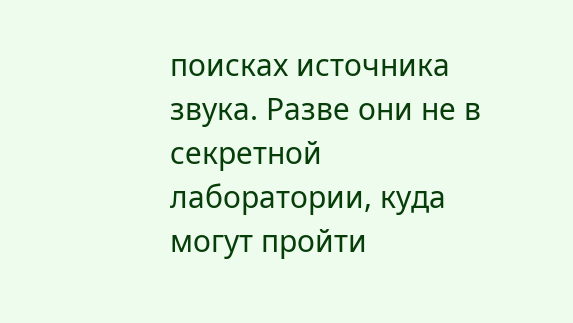поисках источника звука. Разве они не в секретной лаборатории, куда могут пройти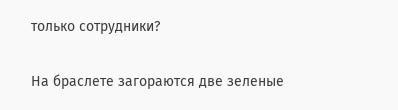только сотрудники?

На браслете загораются две зеленые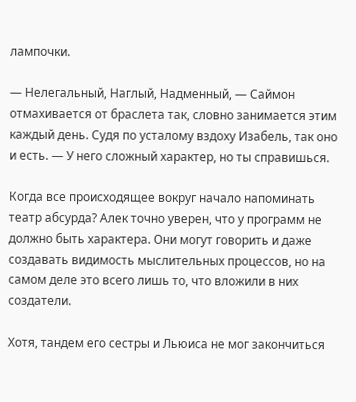лампочки.

— Нелегальный, Наглый, Надменный, — Саймон отмахивается от браслета так, словно занимается этим каждый день. Судя по усталому вздоху Изабель, так оно и есть. — У него сложный характер, но ты справишься.

Когда все происходящее вокруг начало напоминать театр абсурда? Алек точно уверен, что у программ не должно быть характера. Они могут говорить и даже создавать видимость мыслительных процессов, но на самом деле это всего лишь то, что вложили в них создатели.

Хотя, тандем его сестры и Льюиса не мог закончиться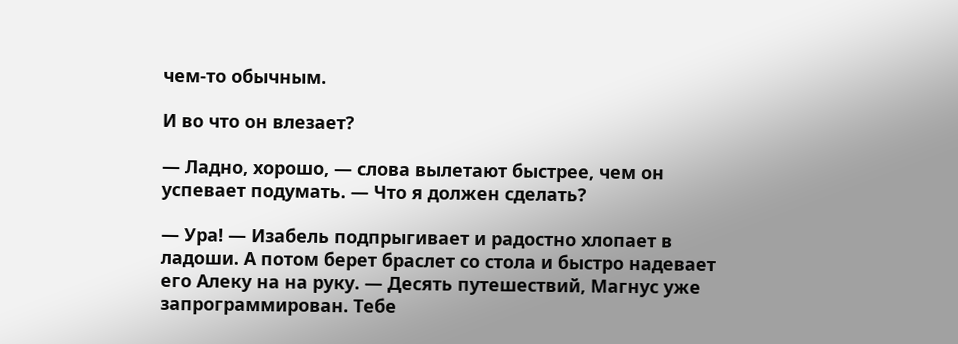чем-то обычным.

И во что он влезает?

— Ладно, хорошо, — слова вылетают быстрее, чем он успевает подумать. — Что я должен сделать?

— Ура! — Изабель подпрыгивает и радостно хлопает в ладоши. А потом берет браслет со стола и быстро надевает его Алеку на на руку. — Десять путешествий, Магнус уже запрограммирован. Тебе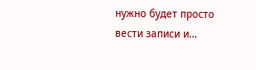нужно будет просто вести записи и…